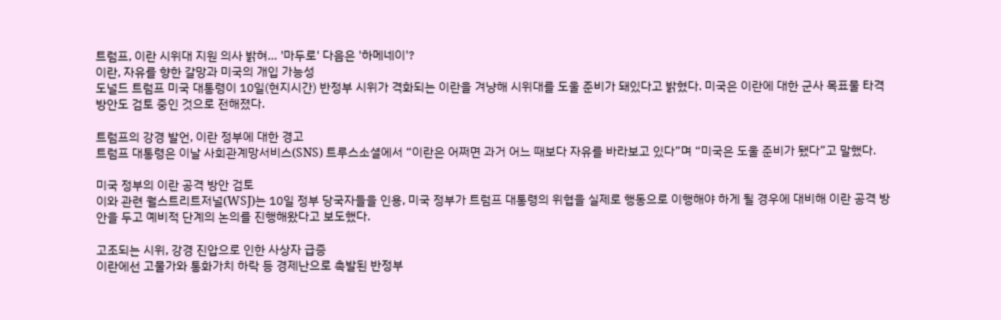트럼프, 이란 시위대 지원 의사 밝혀… '마두로' 다음은 '하메네이'?
이란, 자유를 향한 갈망과 미국의 개입 가능성
도널드 트럼프 미국 대통령이 10일(현지시간) 반정부 시위가 격화되는 이란을 겨냥해 시위대를 도울 준비가 돼있다고 밝혔다. 미국은 이란에 대한 군사 목표물 타격 방안도 검토 중인 것으로 전해졌다.

트럼프의 강경 발언, 이란 정부에 대한 경고
트럼프 대통령은 이날 사회관계망서비스(SNS) 트루스소셜에서 “이란은 어쩌면 과거 어느 때보다 자유를 바라보고 있다”며 “미국은 도울 준비가 됐다”고 말했다.

미국 정부의 이란 공격 방안 검토
이와 관련 월스트리트저널(WSJ)는 10일 정부 당국자들을 인용, 미국 정부가 트럼프 대통령의 위협을 실제로 행동으로 이행해야 하게 될 경우에 대비해 이란 공격 방안을 두고 예비적 단계의 논의를 진행해왔다고 보도했다.

고조되는 시위, 강경 진압으로 인한 사상자 급증
이란에선 고물가와 통화가치 하락 등 경제난으로 촉발된 반정부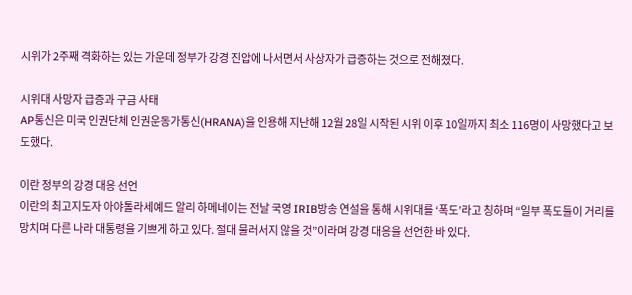시위가 2주째 격화하는 있는 가운데 정부가 강경 진압에 나서면서 사상자가 급증하는 것으로 전해졌다.

시위대 사망자 급증과 구금 사태
AP통신은 미국 인권단체 인권운동가통신(HRANA)을 인용해 지난해 12월 28일 시작된 시위 이후 10일까지 최소 116명이 사망했다고 보도했다.

이란 정부의 강경 대응 선언
이란의 최고지도자 아야톨라세예드 알리 하메네이는 전날 국영 IRIB방송 연설을 통해 시위대를 ‘폭도’라고 칭하며 “일부 폭도들이 거리를 망치며 다른 나라 대통령을 기쁘게 하고 있다. 절대 물러서지 않을 것”이라며 강경 대응을 선언한 바 있다.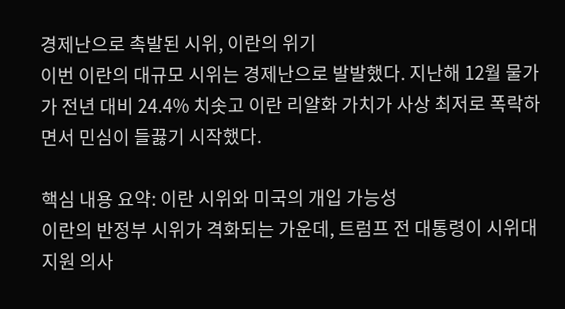경제난으로 촉발된 시위, 이란의 위기
이번 이란의 대규모 시위는 경제난으로 발발했다. 지난해 12월 물가가 전년 대비 24.4% 치솟고 이란 리얄화 가치가 사상 최저로 폭락하면서 민심이 들끓기 시작했다.

핵심 내용 요약: 이란 시위와 미국의 개입 가능성
이란의 반정부 시위가 격화되는 가운데, 트럼프 전 대통령이 시위대 지원 의사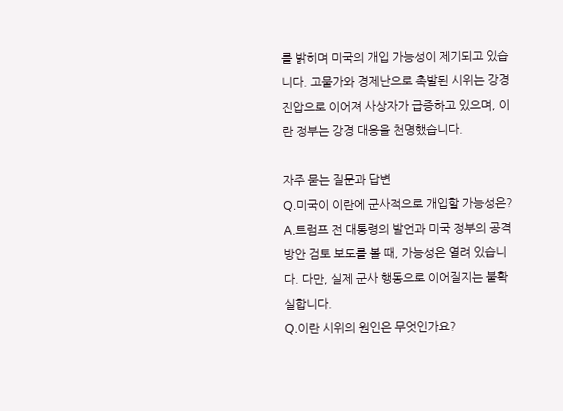를 밝히며 미국의 개입 가능성이 제기되고 있습니다. 고물가와 경제난으로 촉발된 시위는 강경 진압으로 이어져 사상자가 급증하고 있으며, 이란 정부는 강경 대응을 천명했습니다.

자주 묻는 질문과 답변
Q.미국이 이란에 군사적으로 개입할 가능성은?
A.트럼프 전 대통령의 발언과 미국 정부의 공격 방안 검토 보도를 볼 때, 가능성은 열려 있습니다. 다만, 실제 군사 행동으로 이어질지는 불확실합니다.
Q.이란 시위의 원인은 무엇인가요?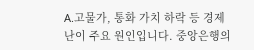A.고물가, 통화 가치 하락 등 경제난이 주요 원인입니다. 중앙은행의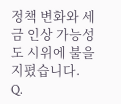정책 변화와 세금 인상 가능성도 시위에 불을 지폈습니다.
Q.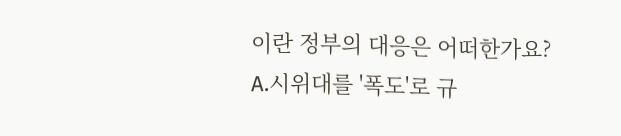이란 정부의 대응은 어떠한가요?
A.시위대를 '폭도'로 규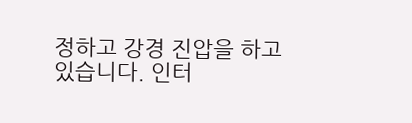정하고 강경 진압을 하고 있습니다. 인터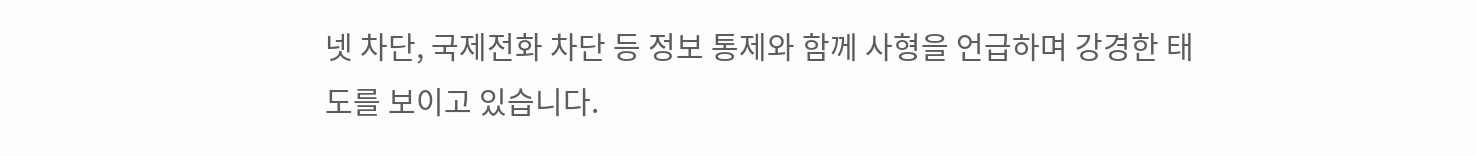넷 차단, 국제전화 차단 등 정보 통제와 함께 사형을 언급하며 강경한 태도를 보이고 있습니다.